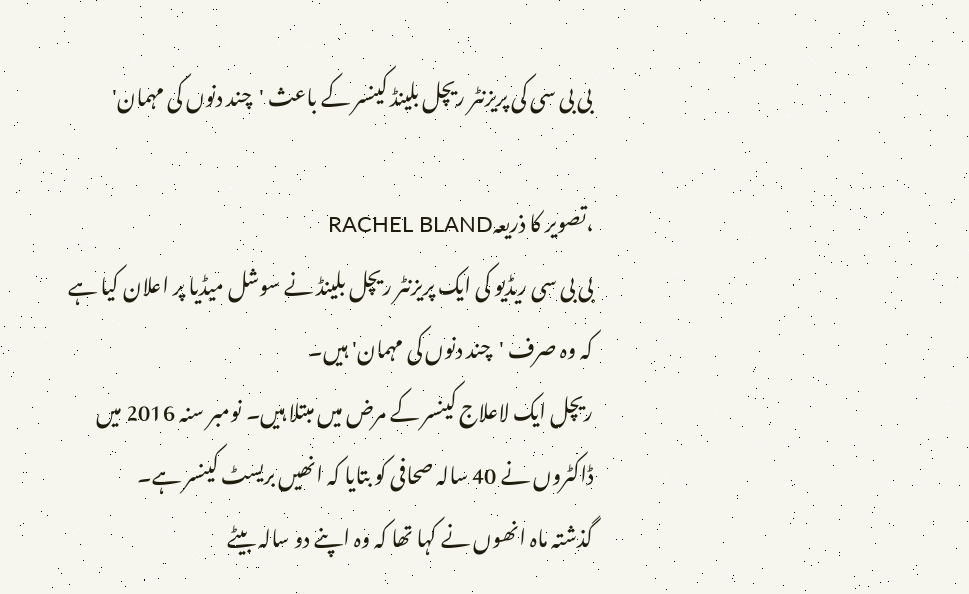بی بی سی کی پریزنٹر ریچل بلینڈ کینسر کے باعث 'چند دنوں کی مہمان'

،تصویر کا ذریعہRACHEL BLAND
بی بی سی ریڈیو کی ایک پریزنٹر ریچل بلینڈ نے سوشل میڈیا پر اعلان کیا ہے کہ وہ صرف 'چند دنوں کی مہمان' ہیں۔
ریچل ایک لاعلاج کینسر کے مرض میں مبتلا ہیں۔ نومبر سنہ 2016 میں ڈاکٹروں نے 40 سالہ صحافی کو بتایا کہ انھیں بریسٹ کینسر ہے۔
گذشتہ ماہ انھوں نے کہا تھا کہ وہ اپنے دو سالہ بیٹے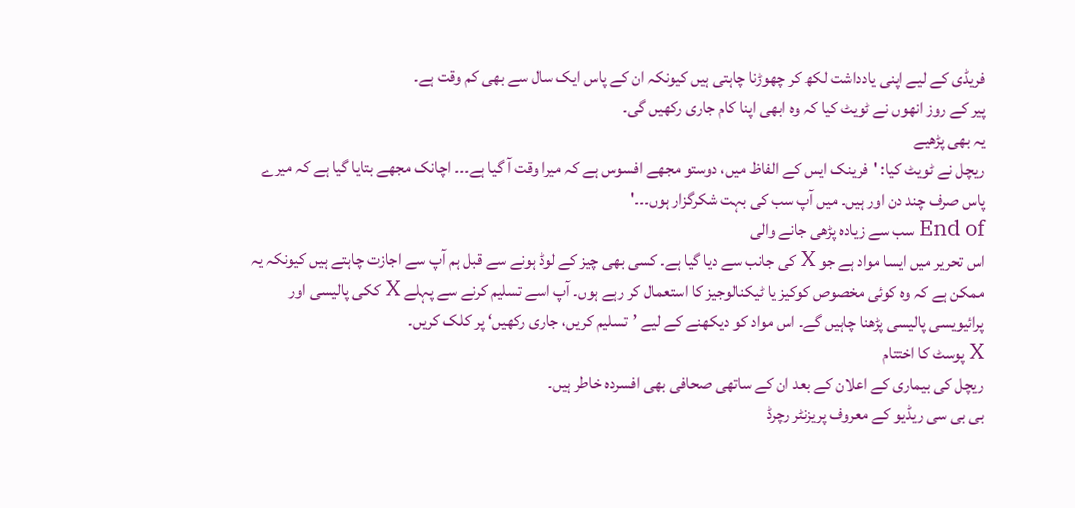فریڈی کے لیے اپنی یادداشت لکھ کر چھوڑنا چاہتی ہیں کیونکہ ان کے پاس ایک سال سے بھی کم وقت ہے۔
پیر کے روز انھوں نے ٹویٹ کیا کہ وہ ابھی اپنا کام جاری رکھیں گی۔
یہ بھی پڑھیے
ریچل نے ٹویٹ کیا: 'فرینک ایس کے الفاظ میں، دوستو مجھے افسوس ہے کہ میرا وقت آ گیا ہے۔۔۔ اچانک مجھے بتایا گیا ہے کہ میرے پاس صرف چند دن اور ہیں۔ میں آپ سب کی بہت شکرگزار ہوں۔۔۔'
End of سب سے زیادہ پڑھی جانے والی
اس تحریر میں ایسا مواد ہے جو X کی جانب سے دیا گیا ہے۔ کسی بھی چیز کے لوڈ ہونے سے قبل ہم آپ سے اجازت چاہتے ہیں کیونکہ یہ ممکن ہے کہ وہ کوئی مخصوص کوکیز یا ٹیکنالوجیز کا استعمال کر رہے ہوں۔ آپ اسے تسلیم کرنے سے پہلے X ککی پالیسی اور پرائیویسی پالیسی پڑھنا چاہیں گے۔ اس مواد کو دیکھنے کے لیے ’تسلیم کریں، جاری رکھیں‘ پر کلک کریں۔
X پوسٹ کا اختتام
ریچل کی بیماری کے اعلان کے بعد ان کے ساتھی صحافی بھی افسردہ خاطر ہیں۔
بی بی سی ریڈیو کے معروف پریزنٹر رچرڈ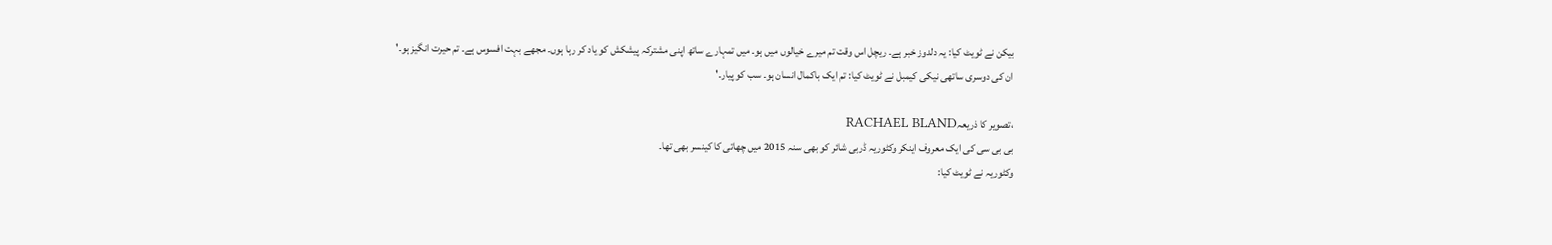بیکن نے ٹویٹ کیا: یہ دلدوز خبر ہے۔ ریچل اس وقت تم میرے خیالوں میں ہو۔ میں تمہارے ساتھ اپنی مشترکہ پیشکش کو یاد کر رہا ہوں۔ مجھے بہت افسوس ہے۔ تم حیرت انگیز ہو۔'
ان کی دوسری ساتھی نیکی کیمبل نے ٹویٹ کیا: تم ایک باکمال انسان ہو۔ سب کو پیار۔'

،تصویر کا ذریعہRACHAEL BLAND
بی بی سی کی ایک معروف اینکر وکٹوریہ ڈربی شائر کو بھی سنہ 2015 میں چھاتی کا کینسر بھی تھا۔
وکٹوریہ نے ٹویٹ کیا: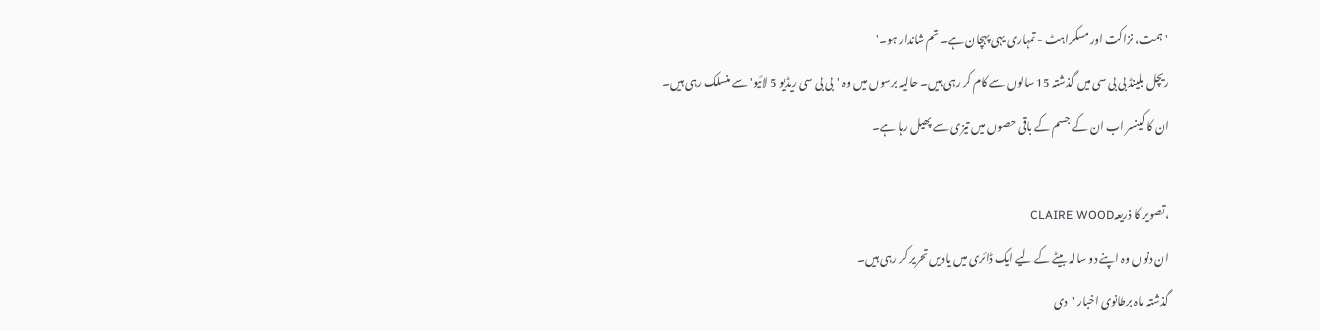'ہمت، نزاکت اور مسکراہٹ - تمہاری یہی پہچان ہے۔ تم شاندار ہو۔'
ریچل بلینڈ بی بی سی میں گذشتہ 15 سالوں سے کام کر رہی ہیں۔ حالیہ برسوں میں وہ 'بی بی سی ریڈیو 5 لائیو' سے منسلک رہی ہیں۔
ان کا کینسر اب ان کے جسم کے باقی حصوں میں تیزی سے پھیل رہا ہے۔

،تصویر کا ذریعہCLAIRE WOOD
ان دنوں وہ اپنے دو سالہ بیٹے کے لیے ایک ڈائری میں یادیں تحریر کر رہی ہیں۔
گذشتہ ماہ برطانوی اخبار 'دی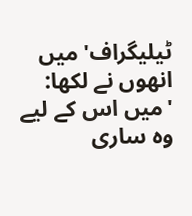ٹیلیگراف' میں انھوں نے لکھا: 'میں اس کے لیے وہ ساری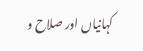کہانیاں اور صلاح و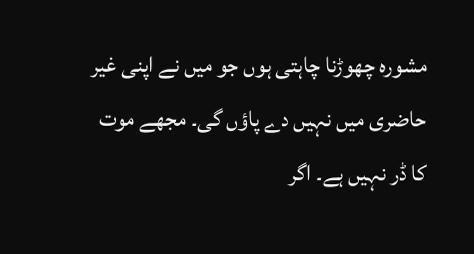مشورہ چھوڑنا چاہتی ہوں جو میں نے اپنی غیر حاضری میں نہیں دے پاؤں گی۔ مجھے موت کا ڈر نہیں ہے۔ اگر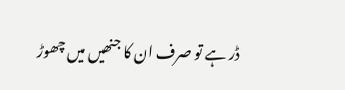ڈر ہے تو صرف ان کا جنھیں میں چھوڑ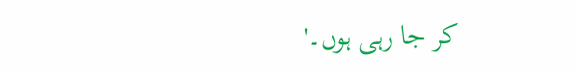کر جا رہی ہوں۔'